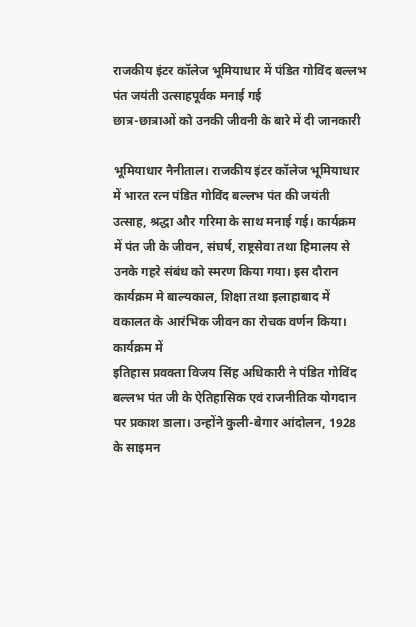राजकीय इंटर कॉलेज भूमियाधार में पंडित गोविंद बल्लभ पंत जयंती उत्साहपूर्वक मनाई गई
छात्र-छात्राओं को उनकी जीवनी के बारे में दी जानकारी

भूमियाधार नैनीताल। राजकीय इंटर कॉलेज भूमियाधार में भारत रत्न पंडित गोविंद बल्लभ पंत की जयंती उत्साह, श्रद्धा और गरिमा के साथ मनाई गई। कार्यक्रम में पंत जी के जीवन, संघर्ष, राष्ट्रसेवा तथा हिमालय से उनके गहरे संबंध को स्मरण किया गया। इस दौरान कार्यक्रम मे बाल्यकाल, शिक्षा तथा इलाहाबाद में वकालत के आरंभिक जीवन का रोचक वर्णन किया। कार्यक्रम में
इतिहास प्रवक्ता विजय सिंह अधिकारी ने पंडित गोविंद बल्लभ पंत जी के ऐतिहासिक एवं राजनीतिक योगदान पर प्रकाश डाला। उन्होंने कुली-बेगार आंदोलन, 1928 के साइमन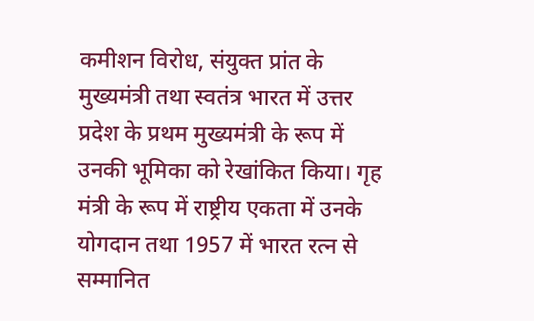कमीशन विरोध, संयुक्त प्रांत के मुख्यमंत्री तथा स्वतंत्र भारत में उत्तर प्रदेश के प्रथम मुख्यमंत्री के रूप में उनकी भूमिका को रेखांकित किया। गृह मंत्री के रूप में राष्ट्रीय एकता में उनके योगदान तथा 1957 में भारत रत्न से सम्मानित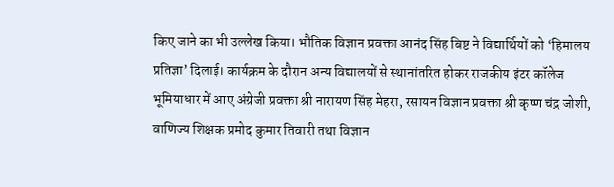किए जाने का भी उल्लेख किया। भौतिक विज्ञान प्रवक्ता आनंद सिंह बिष्ट ने विद्यार्थियों को ‘हिमालय प्रतिज्ञा’ दिलाई। कार्यक्रम के दौरान अन्य विद्यालयों से स्थानांतरित होकर राजकीय इंटर कॉलेज भूमियाधार में आए अंग्रेजी प्रवक्ता श्री नारायण सिंह मेहरा, रसायन विज्ञान प्रवक्ता श्री कृष्ण चंद्र जोशी, वाणिज्य शिक्षक प्रमोद कुमार तिवारी तथा विज्ञान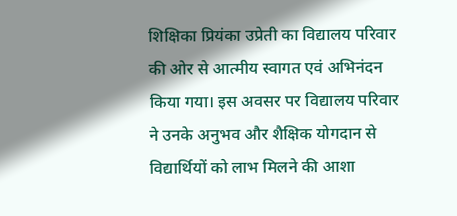शिक्षिका प्रियंका उप्रेती का विद्यालय परिवार की ओर से आत्मीय स्वागत एवं अभिनंदन किया गया। इस अवसर पर विद्यालय परिवार ने उनके अनुभव और शैक्षिक योगदान से विद्यार्थियों को लाभ मिलने की आशा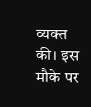व्यक्त की। इस मौके पर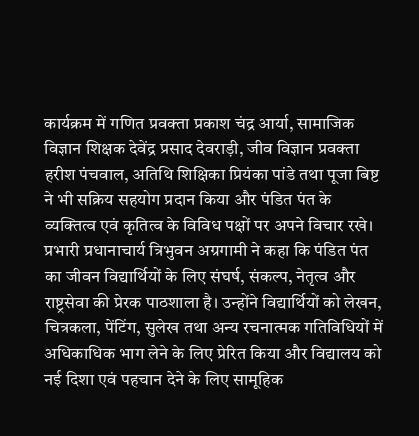कार्यक्रम में गणित प्रवक्ता प्रकाश चंद्र आर्या, सामाजिक विज्ञान शिक्षक देवेंद्र प्रसाद देवराड़ी, जीव विज्ञान प्रवक्ता हरीश पंचवाल, अतिथि शिक्षिका प्रियंका पांडे तथा पूजा बिष्ट ने भी सक्रिय सहयोग प्रदान किया और पंडित पंत के व्यक्तित्व एवं कृतित्व के विविध पक्षों पर अपने विचार रखे। प्रभारी प्रधानाचार्य त्रिभुवन अग्रगामी ने कहा कि पंडित पंत का जीवन विद्यार्थियों के लिए संघर्ष, संकल्प, नेतृत्व और राष्ट्रसेवा की प्रेरक पाठशाला है। उन्होंने विद्यार्थियों को लेखन, चित्रकला, पेंटिंग, सुलेख तथा अन्य रचनात्मक गतिविधियों में अधिकाधिक भाग लेने के लिए प्रेरित किया और विद्यालय को नई दिशा एवं पहचान देने के लिए सामूहिक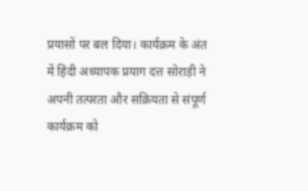प्रयासों पर बल दिया। कार्यक्रम के अंत में हिंदी अध्यापक प्रयाग दत्त सोराड़ी ने अपनी तत्परता और सक्रियता से संपूर्ण कार्यक्रम को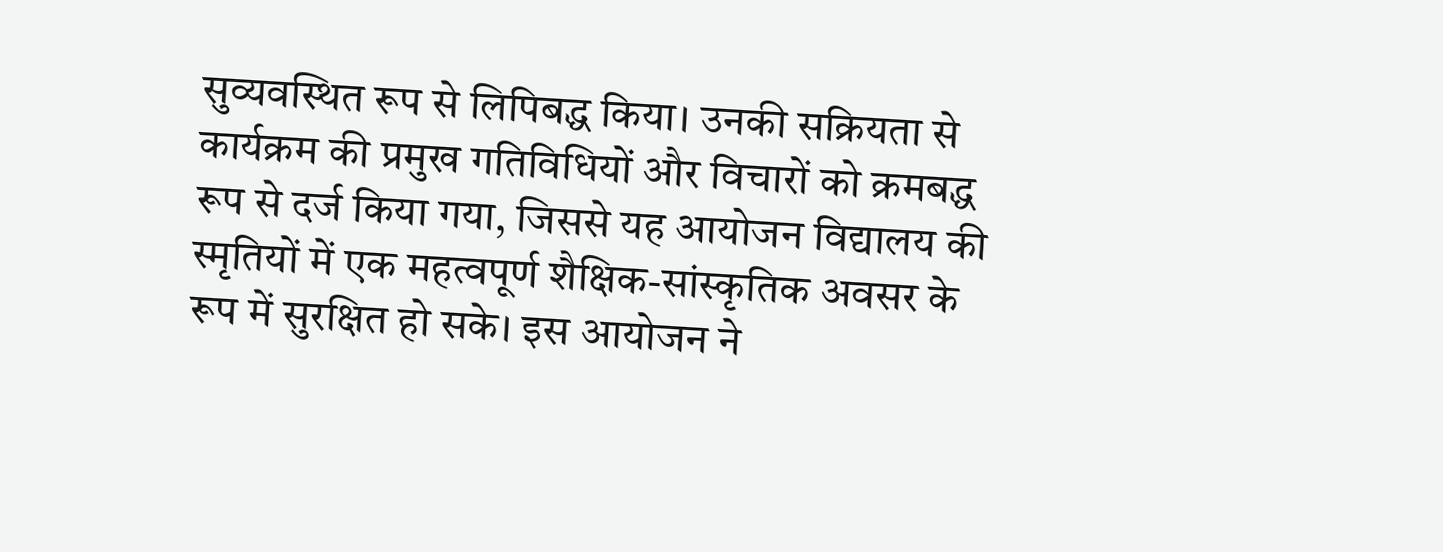सुव्यवस्थित रूप से लिपिबद्ध किया। उनकी सक्रियता से कार्यक्रम की प्रमुख गतिविधियों और विचारों को क्रमबद्ध रूप से दर्ज किया गया, जिससे यह आयोजन विद्यालय की स्मृतियों में एक महत्वपूर्ण शैक्षिक-सांस्कृतिक अवसर के रूप में सुरक्षित हो सके। इस आयोजन ने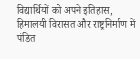विद्यार्थियों को अपने इतिहास, हिमालयी विरासत और राष्ट्रनिर्माण में पंडित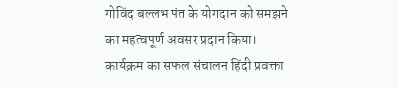गोविंद बल्लभ पंत के योगदान को समझने का महत्वपूर्ण अवसर प्रदान किया। कार्यक्रम का सफल संचालन हिंदी प्रवक्ता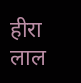हीरा लाल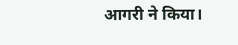आगरी ने किया।